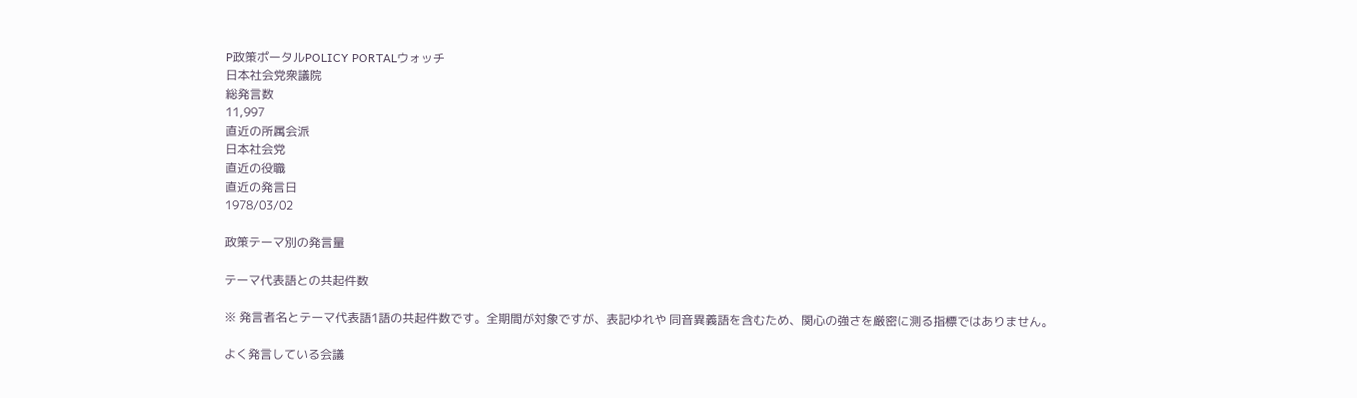P政策ポータルPOLICY PORTALウォッチ
日本社会党衆議院
総発言数
11,997
直近の所属会派
日本社会党
直近の役職
直近の発言日
1978/03/02

政策テーマ別の発言量

テーマ代表語との共起件数

※ 発言者名とテーマ代表語1語の共起件数です。全期間が対象ですが、表記ゆれや 同音異義語を含むため、関心の強さを厳密に測る指標ではありません。

よく発言している会議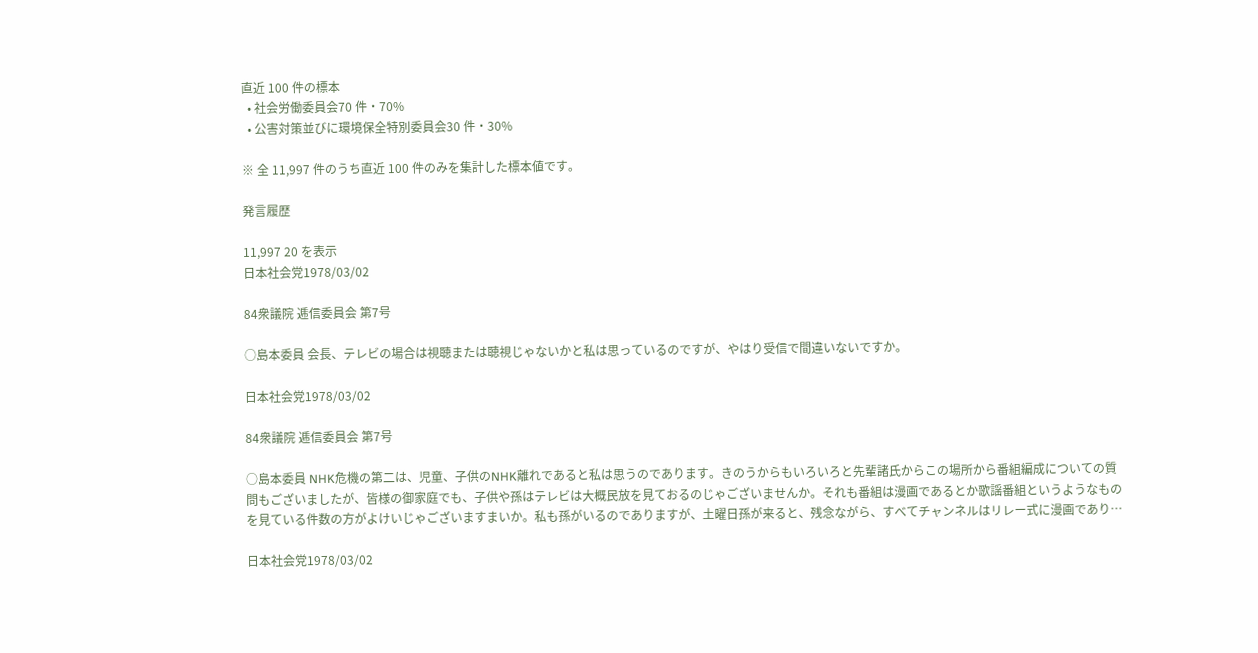直近 100 件の標本
  • 社会労働委員会70 件・70%
  • 公害対策並びに環境保全特別委員会30 件・30%

※ 全 11,997 件のうち直近 100 件のみを集計した標本値です。

発言履歴

11,997 20 を表示
日本社会党1978/03/02

84衆議院 逓信委員会 第7号

○島本委員 会長、テレビの場合は視聴または聴視じゃないかと私は思っているのですが、やはり受信で間違いないですか。

日本社会党1978/03/02

84衆議院 逓信委員会 第7号

○島本委員 NHK危機の第二は、児童、子供のNHK離れであると私は思うのであります。きのうからもいろいろと先輩諸氏からこの場所から番組編成についての質問もございましたが、皆様の御家庭でも、子供や孫はテレビは大概民放を見ておるのじゃございませんか。それも番組は漫画であるとか歌謡番組というようなものを見ている件数の方がよけいじゃございますまいか。私も孫がいるのでありますが、土曜日孫が来ると、残念ながら、すべてチャンネルはリレー式に漫画であり…

日本社会党1978/03/02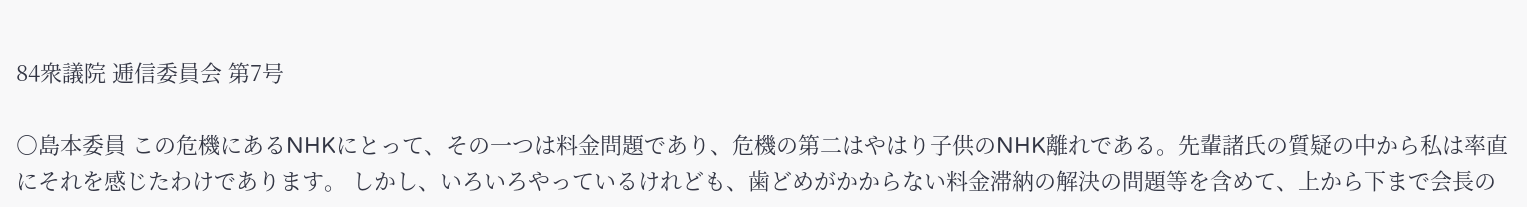84衆議院 逓信委員会 第7号

○島本委員 この危機にあるNHKにとって、その一つは料金問題であり、危機の第二はやはり子供のNHK離れである。先輩諸氏の質疑の中から私は率直にそれを感じたわけであります。 しかし、いろいろやっているけれども、歯どめがかからない料金滞納の解決の問題等を含めて、上から下まで会長の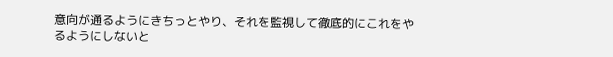意向が通るようにきちっとやり、それを監視して徹底的にこれをやるようにしないと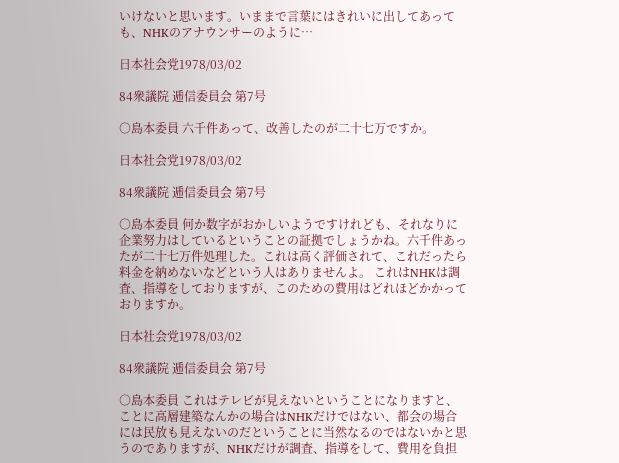いけないと思います。いままで言葉にはきれいに出してあっても、NHKのアナウンサーのように…

日本社会党1978/03/02

84衆議院 逓信委員会 第7号

○島本委員 六千件あって、改善したのが二十七万ですか。

日本社会党1978/03/02

84衆議院 逓信委員会 第7号

○島本委員 何か数字がおかしいようですけれども、それなりに企業努力はしているということの証拠でしょうかね。六千件あったが二十七万件処理した。これは高く評価されて、これだったら料金を納めないなどという人はありませんよ。 これはNHKは調査、指導をしておりますが、このための費用はどれほどかかっておりますか。

日本社会党1978/03/02

84衆議院 逓信委員会 第7号

○島本委員 これはテレビが見えないということになりますと、ことに高層建築なんかの場合はNHKだけではない、都会の場合には民放も見えないのだということに当然なるのではないかと思うのでありますが、NHKだけが調査、指導をして、費用を負担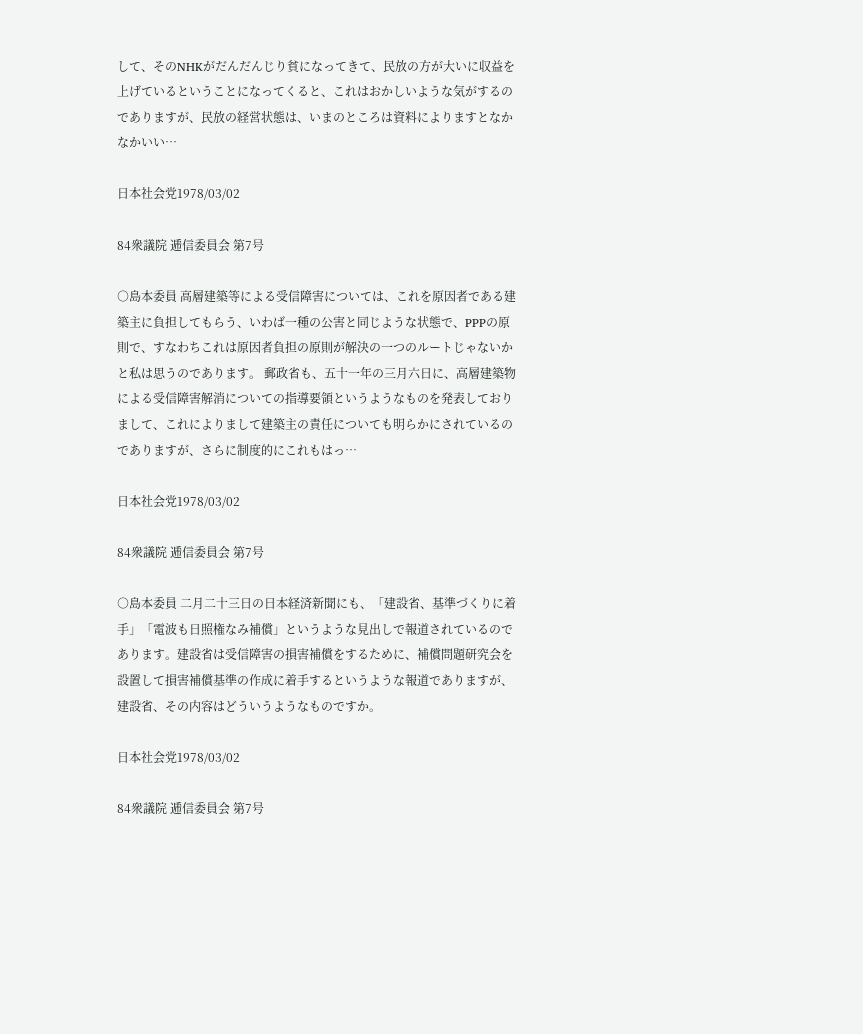して、そのNHKがだんだんじり貧になってきて、民放の方が大いに収益を上げているということになってくると、これはおかしいような気がするのでありますが、民放の経営状態は、いまのところは資料によりますとなかなかいい…

日本社会党1978/03/02

84衆議院 逓信委員会 第7号

○島本委員 高層建築等による受信障害については、これを原因者である建築主に負担してもらう、いわば一種の公害と同じような状態で、PPPの原則で、すなわちこれは原因者負担の原則が解決の一つのルートじゃないかと私は思うのであります。 郵政省も、五十一年の三月六日に、高層建築物による受信障害解消についての指導要領というようなものを発表しておりまして、これによりまして建築主の責任についても明らかにされているのでありますが、さらに制度的にこれもはっ…

日本社会党1978/03/02

84衆議院 逓信委員会 第7号

○島本委員 二月二十三日の日本経済新聞にも、「建設省、基準づくりに着手」「電波も日照権なみ補償」というような見出しで報道されているのであります。建設省は受信障害の損害補償をするために、補償問題研究会を設置して損害補償基準の作成に着手するというような報道でありますが、建設省、その内容はどういうようなものですか。

日本社会党1978/03/02

84衆議院 逓信委員会 第7号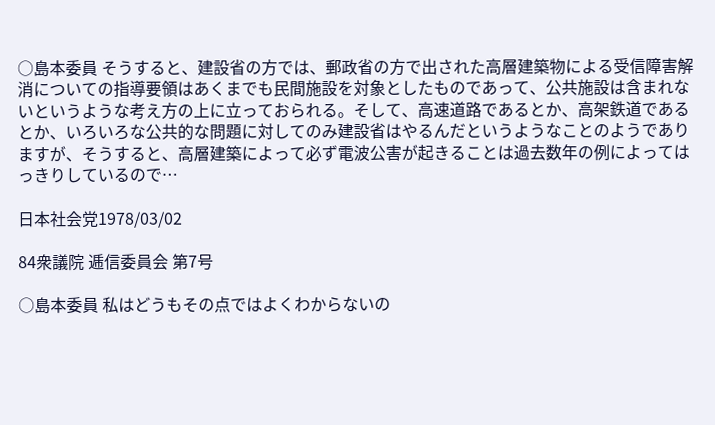○島本委員 そうすると、建設省の方では、郵政省の方で出された高層建築物による受信障害解消についての指導要領はあくまでも民間施設を対象としたものであって、公共施設は含まれないというような考え方の上に立っておられる。そして、高速道路であるとか、高架鉄道であるとか、いろいろな公共的な問題に対してのみ建設省はやるんだというようなことのようでありますが、そうすると、高層建築によって必ず電波公害が起きることは過去数年の例によってはっきりしているので…

日本社会党1978/03/02

84衆議院 逓信委員会 第7号

○島本委員 私はどうもその点ではよくわからないの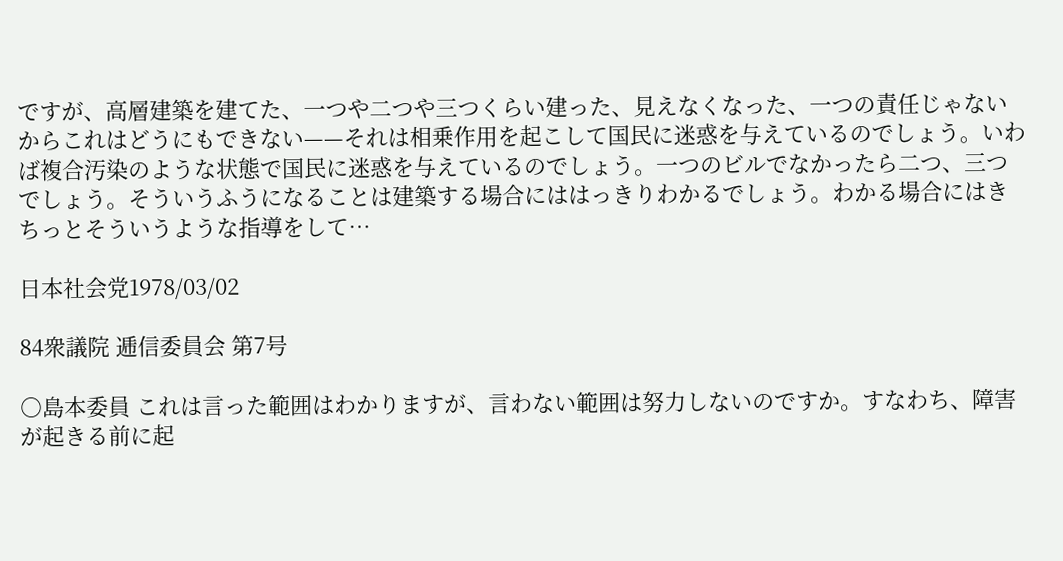ですが、高層建築を建てた、一つや二つや三つくらい建った、見えなくなった、一つの責任じゃないからこれはどうにもできない——それは相乗作用を起こして国民に迷惑を与えているのでしょう。いわば複合汚染のような状態で国民に迷惑を与えているのでしょう。一つのビルでなかったら二つ、三つでしょう。そういうふうになることは建築する場合にははっきりわかるでしょう。わかる場合にはきちっとそういうような指導をして…

日本社会党1978/03/02

84衆議院 逓信委員会 第7号

○島本委員 これは言った範囲はわかりますが、言わない範囲は努力しないのですか。すなわち、障害が起きる前に起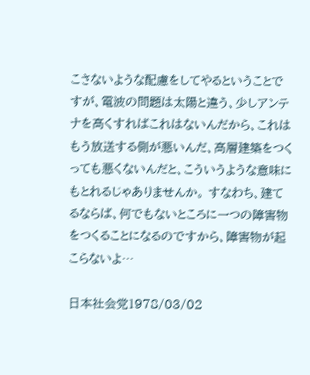こさないような配慮をしてやるということですが、電波の問題は太陽と違う、少しアンテナを高くすればこれはないんだから、これはもう放送する側が悪いんだ、高層建築をつくっても悪くないんだと、こういうような意味にもとれるじゃありませんか。 すなわち、建てるならば、何でもないところに一つの障害物をつくることになるのですから、障害物が起こらないよ…

日本社会党1978/03/02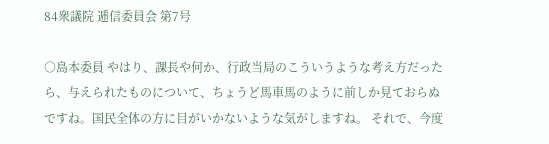84衆議院 逓信委員会 第7号

○島本委員 やはり、課長や何か、行政当局のこういうような考え方だったら、与えられたものについて、ちょうど馬車馬のように前しか見ておらぬですね。国民全体の方に目がいかないような気がしますね。 それで、今度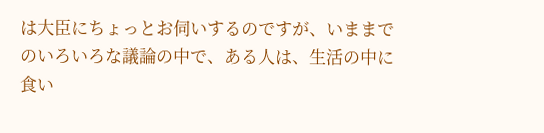は大臣にちょっとお伺いするのですが、いままでのいろいろな議論の中で、ある人は、生活の中に食い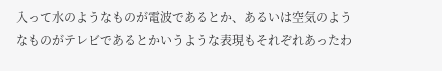入って水のようなものが電波であるとか、あるいは空気のようなものがテレビであるとかいうような表現もそれぞれあったわ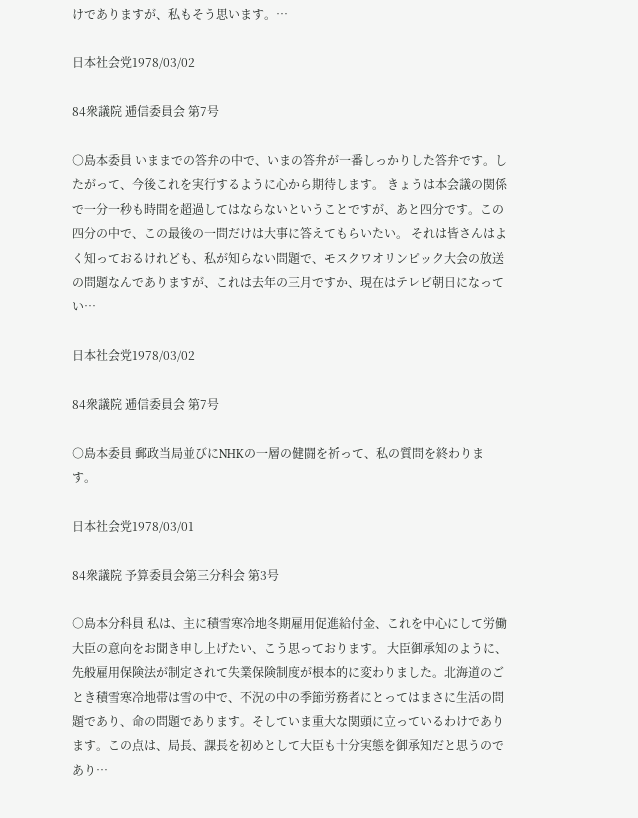けでありますが、私もそう思います。…

日本社会党1978/03/02

84衆議院 逓信委員会 第7号

○島本委員 いままでの答弁の中で、いまの答弁が一番しっかりした答弁です。したがって、今後これを実行するように心から期待します。 きょうは本会議の関係で一分一秒も時間を超過してはならないということですが、あと四分です。この四分の中で、この最後の一問だけは大事に答えてもらいたい。 それは皆さんはよく知っておるけれども、私が知らない問題で、モスクワオリンピック大会の放送の問題なんでありますが、これは去年の三月ですか、現在はテレビ朝日になってい…

日本社会党1978/03/02

84衆議院 逓信委員会 第7号

○島本委員 郵政当局並びにNHKの一層の健闘を祈って、私の質問を終わります。

日本社会党1978/03/01

84衆議院 予算委員会第三分科会 第3号

○島本分科員 私は、主に積雪寒冷地冬期雇用促進給付金、これを中心にして労働大臣の意向をお聞き申し上げたい、こう思っております。 大臣御承知のように、先般雇用保険法が制定されて失業保険制度が根本的に変わりました。北海道のごとき積雪寒冷地帯は雪の中で、不況の中の季節労務者にとってはまさに生活の問題であり、命の問題であります。そしていま重大な関頭に立っているわけであります。この点は、局長、課長を初めとして大臣も十分実態を御承知だと思うのであり…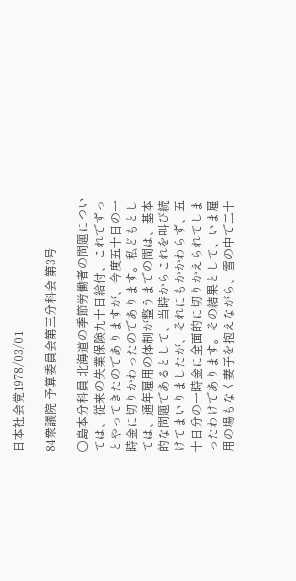日本社会党1978/03/01

84衆議院 予算委員会第三分科会 第3号

○島本分科員 北海道の季節労働者の問題については、従来の失業保険九十日給付、これでずっとやってきたのでありますが、今度五十日の一時金に切りかわったのであります。私どもとしては、通年雇用の体制が整うまでの間は、基本的な問題であるとして、当時からこれを叫び続けてまいりましたが、それにもかかわらず、五十日分の一時金に全面的に切りかえられてしまったわけであります。その結果として、いま雇用の場もなく妻子を抱えながら、雪の中で二十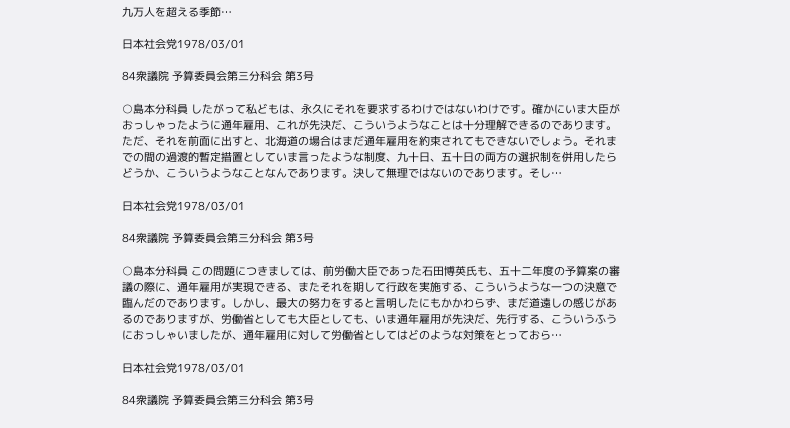九万人を超える季節…

日本社会党1978/03/01

84衆議院 予算委員会第三分科会 第3号

○島本分科員 したがって私どもは、永久にそれを要求するわけではないわけです。確かにいま大臣がおっしゃったように通年雇用、これが先決だ、こういうようなことは十分理解できるのであります。ただ、それを前面に出すと、北海道の場合はまだ通年雇用を約束されてもできないでしょう。それまでの間の過渡的暫定措置としていま言ったような制度、九十日、五十日の両方の選択制を併用したらどうか、こういうようなことなんであります。決して無理ではないのであります。そし…

日本社会党1978/03/01

84衆議院 予算委員会第三分科会 第3号

○島本分科員 この問題につきましては、前労働大臣であった石田博英氏も、五十二年度の予算案の審議の際に、通年雇用が実現できる、またそれを期して行政を実施する、こういうような一つの決意で臨んだのであります。しかし、最大の努力をすると言明したにもかかわらず、まだ道遠しの感じがあるのでありますが、労働省としても大臣としても、いま通年雇用が先決だ、先行する、こういうふうにおっしゃいましたが、通年雇用に対して労働省としてはどのような対策をとっておら…

日本社会党1978/03/01

84衆議院 予算委員会第三分科会 第3号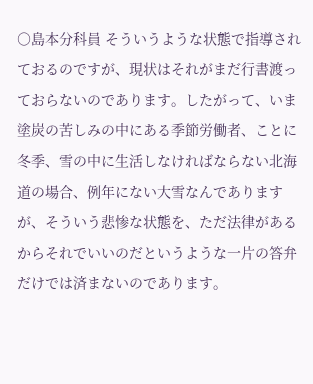○島本分科員 そういうような状態で指導されておるのですが、現状はそれがまだ行書渡っておらないのであります。したがって、いま塗炭の苦しみの中にある季節労働者、ことに冬季、雪の中に生活しなければならない北海道の場合、例年にない大雪なんでありますが、そういう悲惨な状態を、ただ法律があるからそれでいいのだというような一片の答弁だけでは済まないのであります。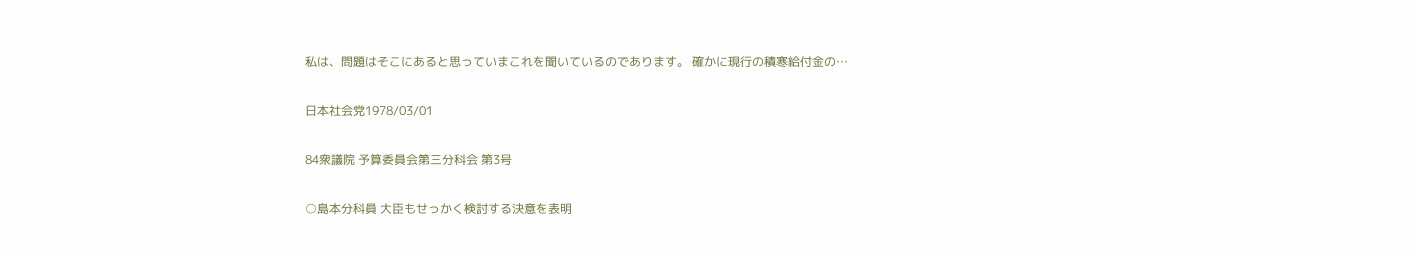私は、問題はそこにあると思っていまこれを聞いているのであります。 確かに現行の積寒給付金の…

日本社会党1978/03/01

84衆議院 予算委員会第三分科会 第3号

○島本分科員 大臣もせっかく検討する決意を表明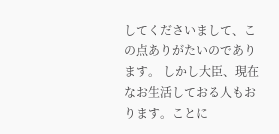してくださいまして、この点ありがたいのであります。 しかし大臣、現在なお生活しておる人もおります。ことに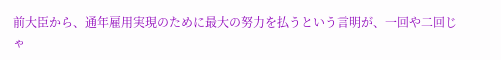前大臣から、通年雇用実現のために最大の努力を払うという言明が、一回や二回じゃ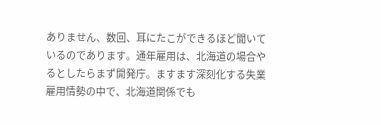ありません、数回、耳にたこができるほど聞いているのであります。通年雇用は、北海道の場合やるとしたらまず開発庁。ますます深刻化する失業雇用情勢の中で、北海道関係でも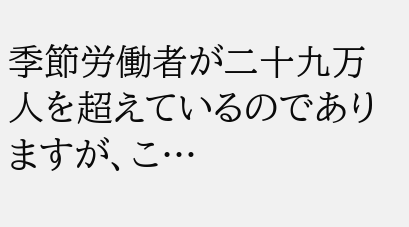季節労働者が二十九万人を超えているのでありますが、こ…